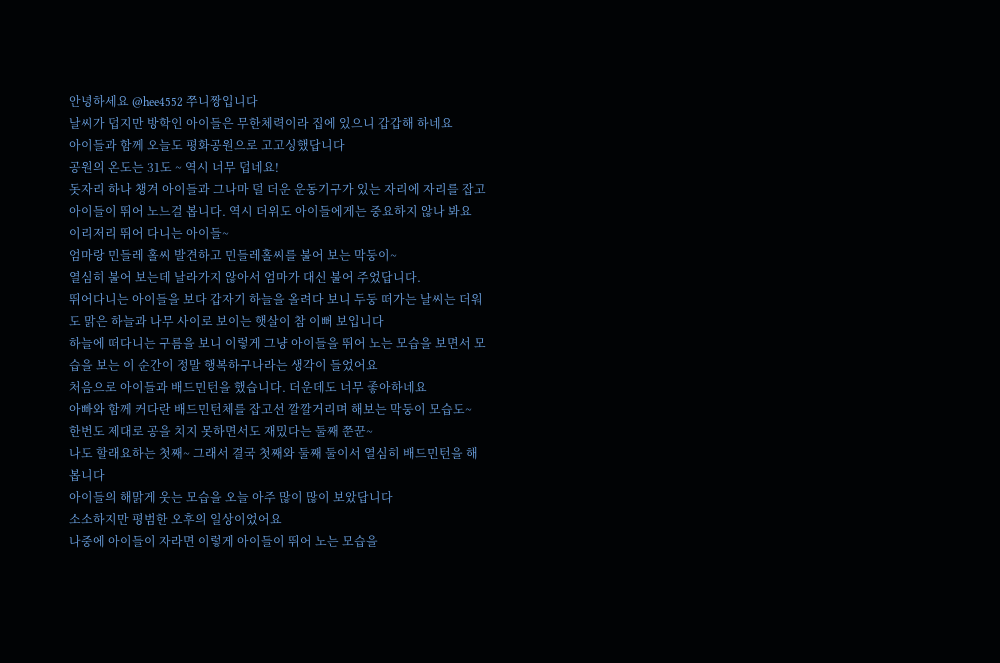안녕하세요 @hee4552 쭈니짱입니다
날씨가 덥지만 방학인 아이들은 무한체력이라 집에 있으니 갑갑해 하네요
아이들과 함께 오늘도 평화공원으로 고고싱했답니다
공원의 온도는 31도 ~ 역시 너무 덥네요!
돗자리 하나 챙겨 아이들과 그나마 덜 더운 운동기구가 있는 자리에 자리를 잡고 아이들이 뛰어 노느걸 봅니다. 역시 더위도 아이들에게는 중요하지 않나 봐요 이리저리 뛰어 다니는 아이들~
엄마랑 민들레 홀씨 발견하고 민들레홀씨를 불어 보는 막둥이~
열심히 불어 보는데 날라가지 않아서 엄마가 대신 불어 주었답니다.
뛰어다니는 아이들을 보다 갑자기 하늘을 올려다 보니 두둥 떠가는 날씨는 더워도 맑은 하늘과 나무 사이로 보이는 햇살이 참 이뻐 보입니다
하늘에 떠다니는 구름을 보니 이렇게 그냥 아이들을 뛰어 노는 모습을 보면서 모습을 보는 이 순간이 정말 행복하구나라는 생각이 들었어요
처음으로 아이들과 배드민턴을 했습니다. 더운데도 너무 좋아하네요
아빠와 함께 커다란 배드민턴체를 잡고선 깔깔거리며 해보는 막둥이 모습도~ 한번도 제대로 공을 치지 못하면서도 재밌다는 둘째 쭌꾼~
나도 할래요하는 첫째~ 그래서 결국 첫째와 둘째 둘이서 열심히 배드민턴을 해봅니다
아이들의 해맑게 웃는 모습을 오늘 아주 많이 많이 보았답니다
소소하지만 평범한 오후의 일상이었어요
나중에 아이들이 자라면 이렇게 아이들이 뛰어 노는 모습을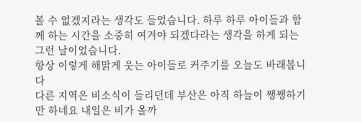볼 수 없겠지라는 생각도 들었습니다. 하루 하루 아이들과 함께 하는 시간을 소중히 여겨야 되겠다라는 생각을 하게 되는 그런 날이었습니다.
항상 이렇게 해맑게 웃는 아이들로 커주기를 오늘도 바래봅니다
다른 지역은 비소식이 들리던데 부산은 아직 하늘이 쨍쨍하기만 하네요 내일은 비가 올까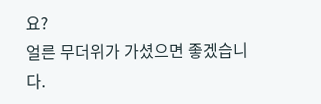요?
얼른 무더위가 가셨으면 좋겠습니다.